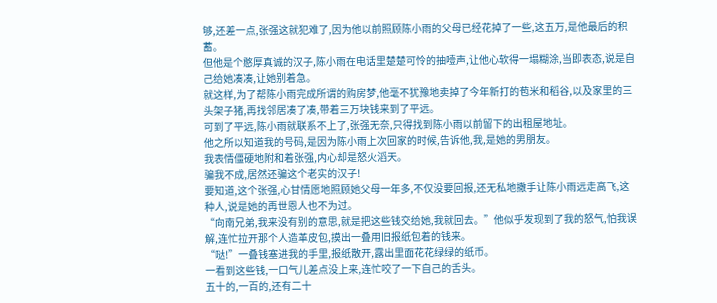够,还差一点,张强这就犯难了,因为他以前照顾陈小雨的父母已经花掉了一些,这五万,是他最后的积蓄。
但他是个憨厚真诚的汉子,陈小雨在电话里楚楚可怜的抽噎声,让他心软得一塌糊涂,当即表态,说是自己给她凑凑,让她别着急。
就这样,为了帮陈小雨完成所谓的购房梦,他毫不犹豫地卖掉了今年新打的苞米和稻谷,以及家里的三头架子猪,再找邻居凑了凑,带着三万块钱来到了平远。
可到了平远,陈小雨就联系不上了,张强无奈,只得找到陈小雨以前留下的出租屋地址。
他之所以知道我的号码,是因为陈小雨上次回家的时候,告诉他,我,是她的男朋友。
我表情僵硬地附和着张强,内心却是怒火滔天。
骗我不成,居然还骗这个老实的汉子!
要知道,这个张强,心甘情愿地照顾她父母一年多,不仅没要回报,还无私地撒手让陈小雨远走高飞,这种人,说是她的再世恩人也不为过。
“向南兄弟,我来没有别的意思,就是把这些钱交给她,我就回去。”他似乎发现到了我的怒气,怕我误解,连忙拉开那个人造革皮包,摸出一叠用旧报纸包着的钱来。
“哒!”一叠钱塞进我的手里,报纸散开,露出里面花花绿绿的纸币。
一看到这些钱,一口气儿差点没上来,连忙咬了一下自己的舌头。
五十的,一百的,还有二十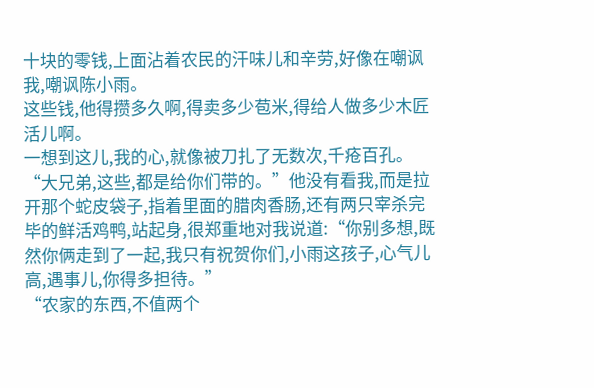十块的零钱,上面沾着农民的汗味儿和辛劳,好像在嘲讽我,嘲讽陈小雨。
这些钱,他得攒多久啊,得卖多少苞米,得给人做多少木匠活儿啊。
一想到这儿,我的心,就像被刀扎了无数次,千疮百孔。
“大兄弟,这些,都是给你们带的。”他没有看我,而是拉开那个蛇皮袋子,指着里面的腊肉香肠,还有两只宰杀完毕的鲜活鸡鸭,站起身,很郑重地对我说道:“你别多想,既然你俩走到了一起,我只有祝贺你们,小雨这孩子,心气儿高,遇事儿,你得多担待。”
“农家的东西,不值两个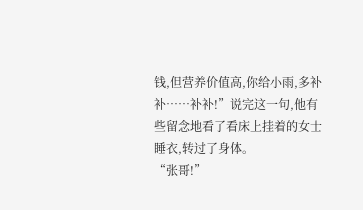钱,但营养价值高,你给小雨,多补补……补补!”说完这一句,他有些留念地看了看床上挂着的女士睡衣,转过了身体。
“张哥!”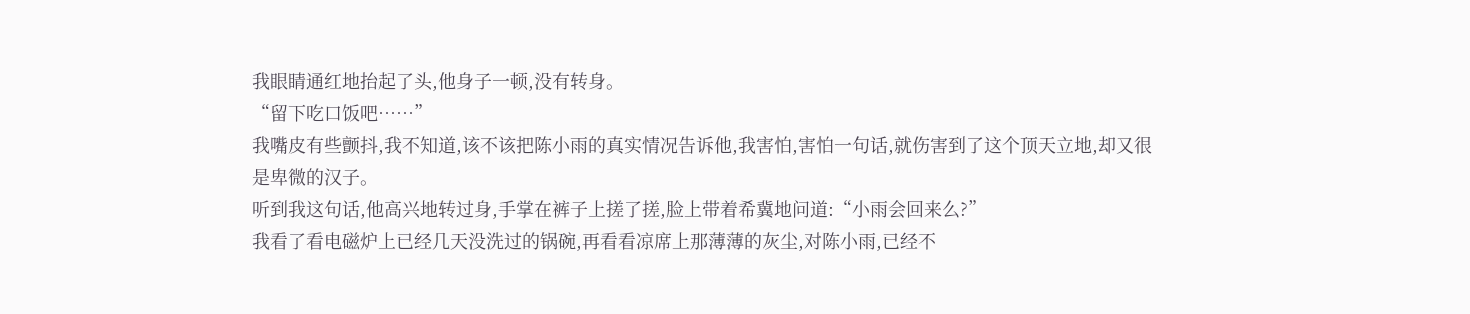我眼睛通红地抬起了头,他身子一顿,没有转身。
“留下吃口饭吧……”
我嘴皮有些颤抖,我不知道,该不该把陈小雨的真实情况告诉他,我害怕,害怕一句话,就伤害到了这个顶天立地,却又很是卑微的汉子。
听到我这句话,他高兴地转过身,手掌在裤子上搓了搓,脸上带着希冀地问道:“小雨会回来么?”
我看了看电磁炉上已经几天没洗过的锅碗,再看看凉席上那薄薄的灰尘,对陈小雨,已经不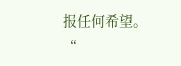报任何希望。
“